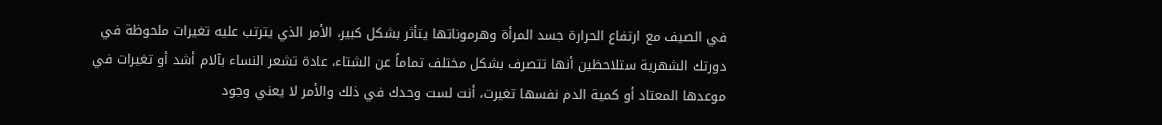في الصيف مع ارتفاع الحرارة جسد المرأة وهرموناتها يتأثر بشكل كبير، الأمر الذي يترتب عليه تغيرات ملحوظة في دورتك الشهرية ستلاحظين أنها تتصرف بشكل مختلف تماماً عن الشتاء، عادة تشعر النساء بآلام أشد أو تغيرات في موعدها المعتاد أو كمية الدم نفسها تغيرت، أنت لست وحدك في ذلك والأمر لا يعني وجود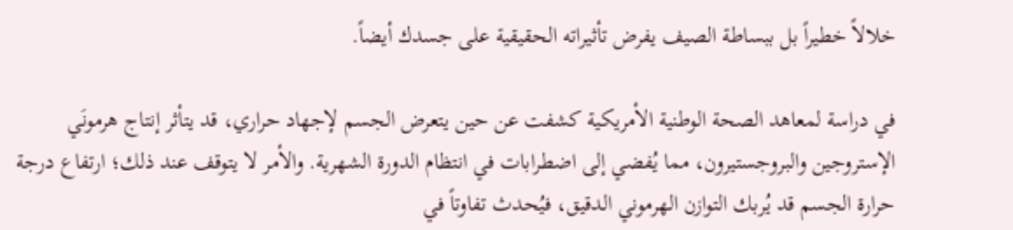خلالاً خطيراً بل ببساطة الصيف يفرض تأثيراته الحقيقية على جسدك أيضاً.

في دراسة لمعاهد الصحة الوطنية الأمريكية كشفت عن حين يتعرض الجسم لإجهاد حراري، قد يتأثر إنتاج هرمونَي الإستروجين والبروجستيرون، مما يُفضي إلى اضطرابات في انتظام الدورة الشهرية. والأمر لا يتوقف عند ذلك؛ ارتفاع درجة حرارة الجسم قد يُربك التوازن الهرموني الدقيق، فيُحدث تفاوتاً في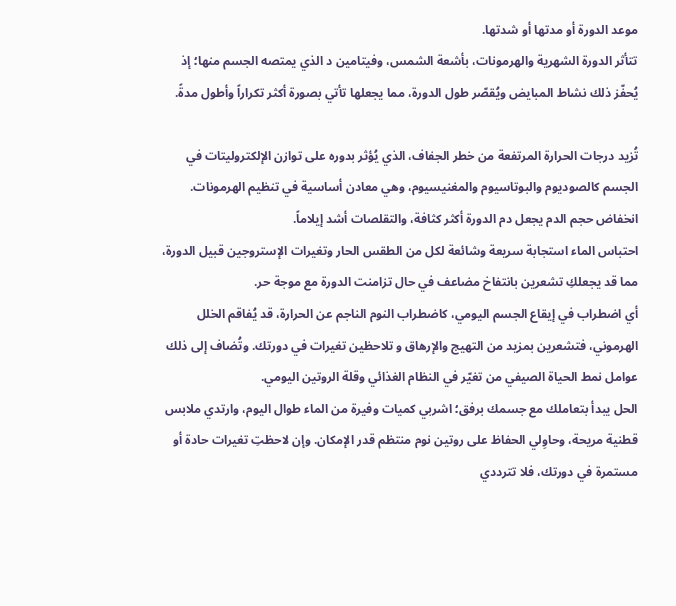موعد الدورة أو مدتها أو شدتها.
تتأثر الدورة الشهرية والهرمونات، بأشعة الشمس، وفيتامين د الذي يمتصه الجسم منها؛ إذ يُحفّز ذلك نشاط المبايض ويُقصّر طول الدورة، مما يجعلها تأتي بصورة أكثر تكراراً وأطول مدةً.

تُزيد درجات الحرارة المرتفعة من خطر الجفاف، الذي يُؤثر بدوره على توازن الإلكتروليتات في الجسم كالصوديوم والبوتاسيوم والمغنيسيوم، وهي معادن أساسية في تنظيم الهرمونات. انخفاض حجم الدم يجعل دم الدورة أكثر كثافة، والتقلصات أشد إيلاماً.
احتباس الماء استجابة سريعة وشائعة لكل من الطقس الحار وتغيرات الإستروجين قبيل الدورة، مما قد يجعلكِ تشعرين بانتفاخ مضاعف في حال تزامنت الدورة مع موجة حر.
أي اضطراب في إيقاع الجسم اليومي، كاضطراب النوم الناجم عن الحرارة، قد يُفاقم الخلل الهرموني، فتشعرين بمزيد من التهيج والإرهاق و تلاحظين تغيرات في دورتك. وتُضاف إلى ذلك عوامل نمط الحياة الصيفي من تغيّر في النظام الغذائي وقلة الروتين اليومي.
الحل يبدأ بتعاملك مع جسمك برفق؛ اشربي كميات وفيرة من الماء طوال اليوم، وارتدي ملابس قطنية مريحة، وحاوِلي الحفاظ على روتين نوم منتظم قدر الإمكان. وإن لاحظتِ تغيرات حادة أو مستمرة في دورتك، فلا تترددي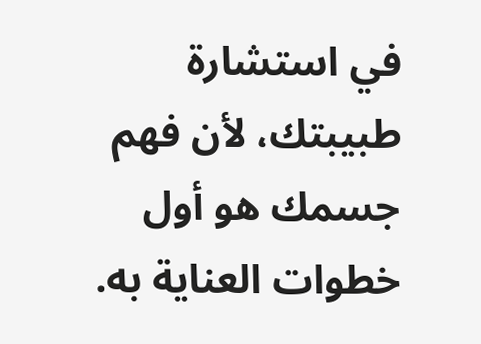في استشارة طبيبتك، لأن فهم جسمك هو أول خطوات العناية به.